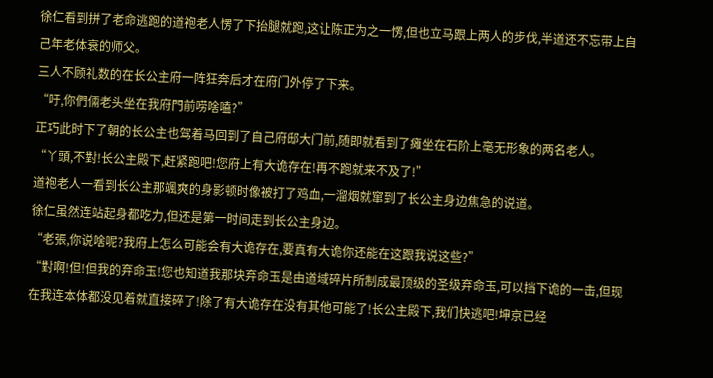徐仁看到拼了老命逃跑的道袍老人愣了下抬腿就跑,这让陈正为之一愣,但也立马跟上两人的步伐,半道还不忘带上自己年老体衰的师父。
三人不顾礼数的在长公主府一阵狂奔后才在府门外停了下来。
“吁,你們倆老头坐在我府門前唠啥嗑?”
正巧此时下了朝的长公主也驾着马回到了自己府邸大门前,随即就看到了瘫坐在石阶上毫无形象的两名老人。
“丫頭,不對!长公主殿下,赶紧跑吧!您府上有大诡存在!再不跑就来不及了!”
道袍老人一看到长公主那颯爽的身影顿时像被打了鸡血,一溜烟就窜到了长公主身边焦急的说道。
徐仁虽然连站起身都吃力,但还是第一时间走到长公主身边。
“老張,你说啥呢?我府上怎么可能会有大诡存在,要真有大诡你还能在这跟我说这些?”
“對啊!但!但我的弃命玉!您也知道我那块弃命玉是由道域碎片所制成最顶级的圣级弃命玉,可以挡下诡的一击,但现在我连本体都没见着就直接碎了!除了有大诡存在没有其他可能了!长公主殿下,我们快逃吧!坤京已经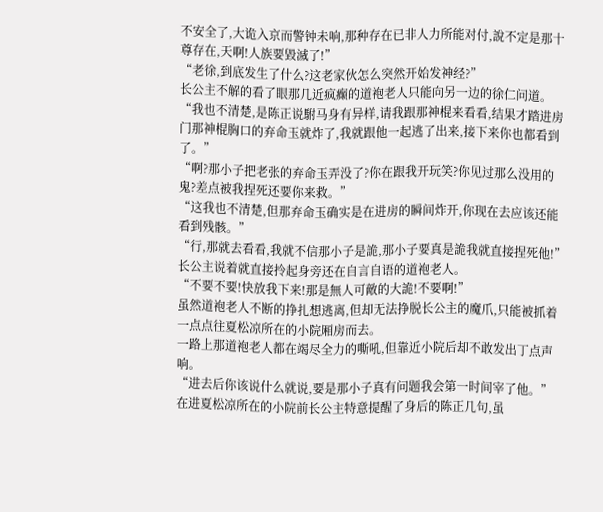不安全了,大诡入京而警钟未响,那种存在已非人力所能对付,說不定是那十尊存在,天啊!人族要毀滅了!”
“老徐,到底发生了什么?这老家伙怎么突然开始发神经?”
长公主不解的看了眼那几近疯癫的道袍老人只能向另一边的徐仁问道。
“我也不清楚,是陈正说駙马身有异样,请我跟那神棍来看看,结果才踏进房门那神棍胸口的弃命玉就炸了,我就跟他一起逃了出来,接下来你也都看到了。”
“啊?那小子把老张的弃命玉弄没了?你在跟我开玩笑?你见过那么没用的鬼?差点被我捏死还要你来救。”
“这我也不清楚,但那弃命玉确实是在进房的瞬间炸开,你现在去应该还能看到残骸。”
“行,那就去看看,我就不信那小子是詭,那小子要真是詭我就直接捏死他!”
长公主说着就直接拎起身旁还在自言自语的道袍老人。
“不要不要!快放我下来!那是無人可敵的大詭!不要啊!”
虽然道袍老人不断的挣扎想逃离,但却无法挣脱长公主的魔爪,只能被抓着一点点往夏松凉所在的小院厢房而去。
一路上那道袍老人都在竭尽全力的嘶吼,但靠近小院后却不敢发出丁点声响。
“进去后你该说什么就说,要是那小子真有问题我会第一时间宰了他。”
在进夏松凉所在的小院前长公主特意提醒了身后的陈正几句,虽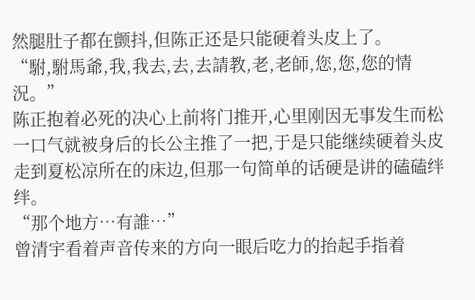然腿肚子都在颤抖,但陈正还是只能硬着头皮上了。
“駙,駙馬爺,我,我去,去,去請教,老,老師,您,您,您的情況。”
陈正抱着必死的决心上前将门推开,心里刚因无事发生而松一口气就被身后的长公主推了一把,于是只能继续硬着头皮走到夏松凉所在的床边,但那一句简单的话硬是讲的磕磕绊绊。
“那个地方…有誰…”
曾清宇看着声音传来的方向一眼后吃力的抬起手指着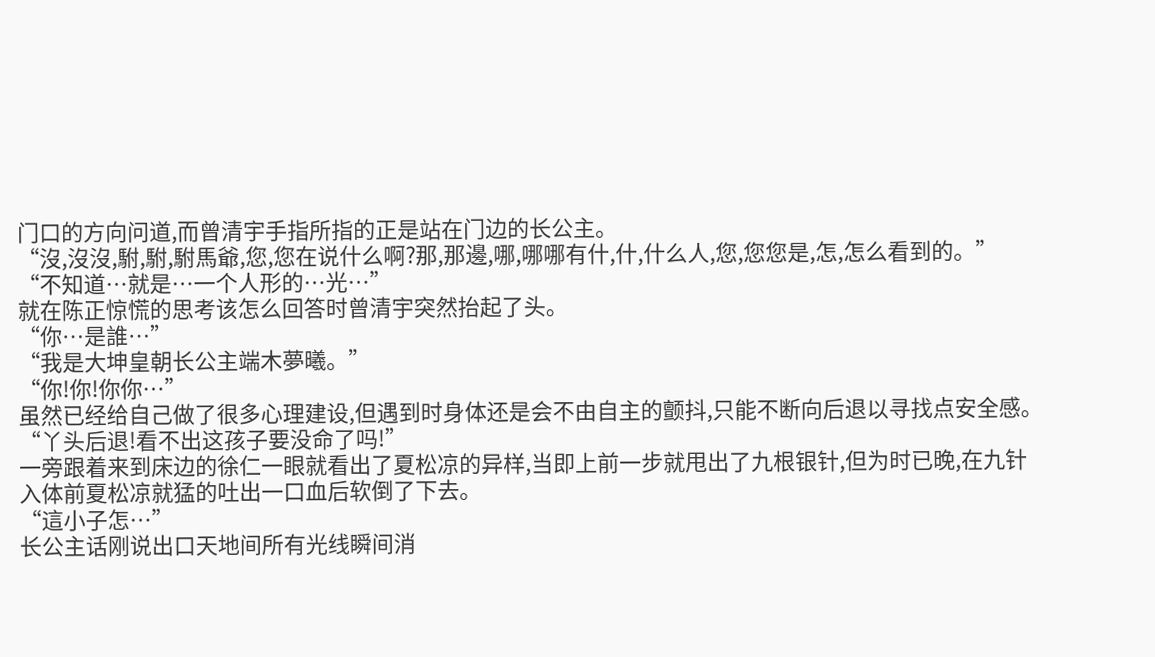门口的方向问道,而曾清宇手指所指的正是站在门边的长公主。
“沒,沒沒,駙,駙,駙馬爺,您,您在说什么啊?那,那邊,哪,哪哪有什,什,什么人,您,您您是,怎,怎么看到的。”
“不知道…就是…一个人形的…光…”
就在陈正惊慌的思考该怎么回答时曾清宇突然抬起了头。
“你…是誰…”
“我是大坤皇朝长公主端木夢曦。”
“你!你!你你…”
虽然已经给自己做了很多心理建设,但遇到时身体还是会不由自主的颤抖,只能不断向后退以寻找点安全感。
“丫头后退!看不出这孩子要没命了吗!”
一旁跟着来到床边的徐仁一眼就看出了夏松凉的异样,当即上前一步就甩出了九根银针,但为时已晚,在九针入体前夏松凉就猛的吐出一口血后软倒了下去。
“這小子怎…”
长公主话刚说出口天地间所有光线瞬间消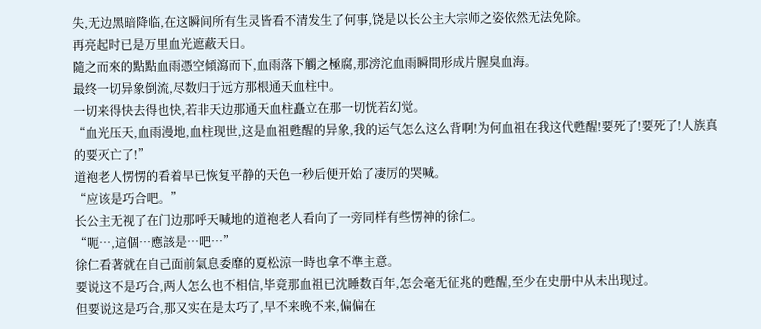失,无边黑暗降临,在这瞬间所有生灵皆看不清发生了何事,饶是以长公主大宗师之姿依然无法免除。
再亮起时已是万里血光遮蔽天日。
隨之而來的點點血雨憑空傾瀉而下,血雨落下觸之極腐,那滂沱血雨瞬間形成片腥臭血海。
最终一切异象倒流,尽数归于远方那根通天血柱中。
一切来得快去得也快,若非天边那通天血柱矗立在那一切恍若幻觉。
“血光压天,血雨漫地,血柱现世,这是血祖甦醒的异象,我的运气怎么这么背啊!为何血祖在我这代甦醒!要死了!要死了!人族真的要灭亡了!”
道袍老人愣愣的看着早已恢复平静的天色一秒后便开始了凄厉的哭喊。
“应该是巧合吧。”
长公主无视了在门边那呼天喊地的道袍老人看向了一旁同样有些愣神的徐仁。
“呃…,這個…應該是…吧…”
徐仁看著就在自己面前氣息委靡的夏松涼一時也拿不準主意。
要说这不是巧合,两人怎么也不相信,毕竟那血祖已沈睡数百年,怎会毫无征兆的甦醒,至少在史册中从未出现过。
但要说这是巧合,那又实在是太巧了,早不来晚不来,偏偏在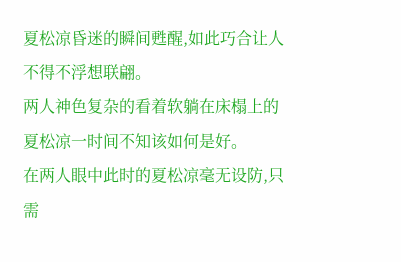夏松凉昏迷的瞬间甦醒,如此巧合让人不得不浮想联翩。
两人神色复杂的看着软躺在床榻上的夏松凉一时间不知该如何是好。
在两人眼中此时的夏松凉毫无设防,只需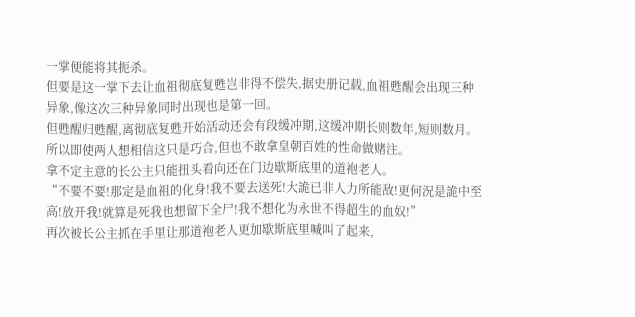一掌便能将其扼杀。
但要是这一掌下去让血祖彻底复甦岂非得不偿失,据史册记载,血祖甦醒会出现三种异象,像这次三种异象同时出现也是第一回。
但甦醒归甦醒,离彻底复甦开始活动还会有段缓冲期,这缓冲期长则数年,短则数月。
所以即使两人想相信这只是巧合,但也不敢拿皇朝百姓的性命做赌注。
拿不定主意的长公主只能扭头看向还在门边歇斯底里的道袍老人。
“不要不要!那定是血祖的化身!我不要去送死!大詭已非人力所能敌!更何況是詭中至高!放开我!就算是死我也想留下全尸!我不想化为永世不得超生的血奴!”
再次被长公主抓在手里让那道袍老人更加歇斯底里喊叫了起来,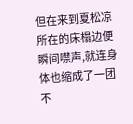但在来到夏松凉所在的床榻边便瞬间噤声,就连身体也缩成了一团不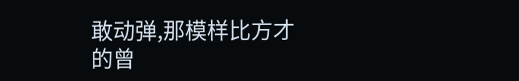敢动弹,那模样比方才的曾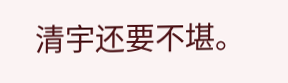清宇还要不堪。